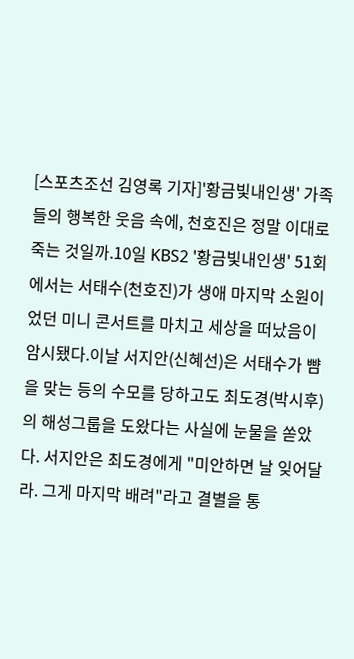[스포츠조선 김영록 기자]'황금빛내인생' 가족들의 행복한 웃음 속에, 천호진은 정말 이대로 죽는 것일까.10일 KBS2 '황금빛내인생' 51회에서는 서태수(천호진)가 생애 마지막 소원이었던 미니 콘서트를 마치고 세상을 떠났음이 암시됐다.이날 서지안(신혜선)은 서태수가 뺨을 맞는 등의 수모를 당하고도 최도경(박시후)의 해성그룹을 도왔다는 사실에 눈물을 쏟았다. 서지안은 최도경에게 "미안하면 날 잊어달라. 그게 마지막 배려"라고 결별을 통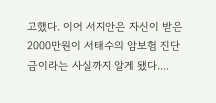고했다. 이어 서지안은 자신이 받은 2000만원이 서태수의 암보험 진단금이라는 사실까지 알게 됐다....